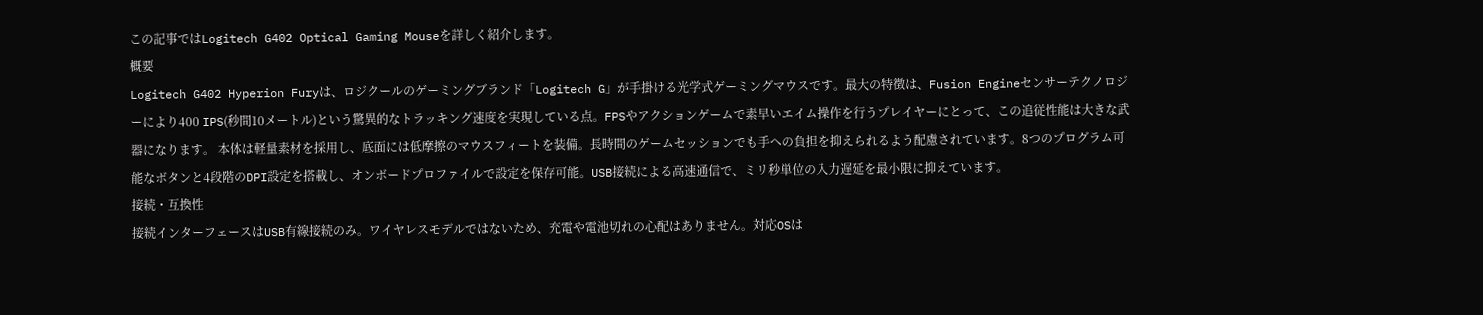この記事ではLogitech G402 Optical Gaming Mouseを詳しく紹介します。
概要
Logitech G402 Hyperion Furyは、ロジクールのゲーミングブランド「Logitech G」が手掛ける光学式ゲーミングマウスです。最大の特徴は、Fusion Engineセンサーテクノロジーにより400 IPS(秒間10メートル)という驚異的なトラッキング速度を実現している点。FPSやアクションゲームで素早いエイム操作を行うプレイヤーにとって、この追従性能は大きな武器になります。 本体は軽量素材を採用し、底面には低摩擦のマウスフィートを装備。長時間のゲームセッションでも手への負担を抑えられるよう配慮されています。8つのプログラム可能なボタンと4段階のDPI設定を搭載し、オンボードプロファイルで設定を保存可能。USB接続による高速通信で、ミリ秒単位の入力遅延を最小限に抑えています。
接続・互換性
接続インターフェースはUSB有線接続のみ。ワイヤレスモデルではないため、充電や電池切れの心配はありません。対応OSは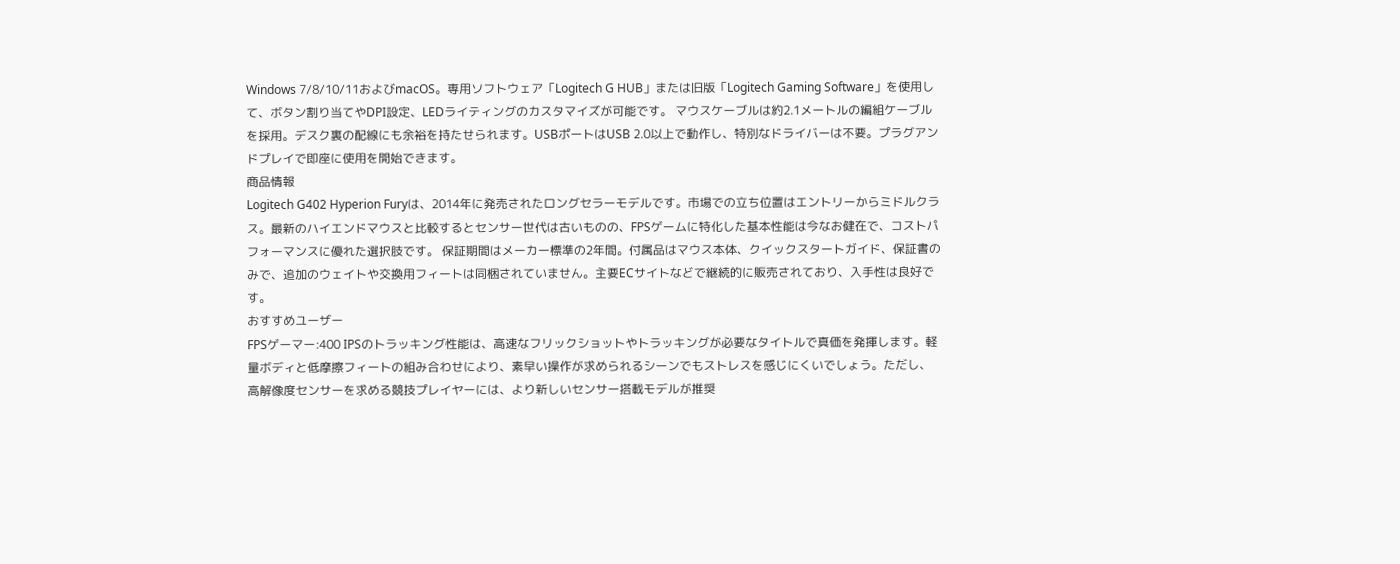Windows 7/8/10/11およびmacOS。専用ソフトウェア「Logitech G HUB」または旧版「Logitech Gaming Software」を使用して、ボタン割り当てやDPI設定、LEDライティングのカスタマイズが可能です。 マウスケーブルは約2.1メートルの編組ケーブルを採用。デスク裏の配線にも余裕を持たせられます。USBポートはUSB 2.0以上で動作し、特別なドライバーは不要。プラグアンドプレイで即座に使用を開始できます。
商品情報
Logitech G402 Hyperion Furyは、2014年に発売されたロングセラーモデルです。市場での立ち位置はエントリーからミドルクラス。最新のハイエンドマウスと比較するとセンサー世代は古いものの、FPSゲームに特化した基本性能は今なお健在で、コストパフォーマンスに優れた選択肢です。 保証期間はメーカー標準の2年間。付属品はマウス本体、クイックスタートガイド、保証書のみで、追加のウェイトや交換用フィートは同梱されていません。主要ECサイトなどで継続的に販売されており、入手性は良好です。
おすすめユーザー
FPSゲーマー:400 IPSのトラッキング性能は、高速なフリックショットやトラッキングが必要なタイトルで真価を発揮します。軽量ボディと低摩擦フィートの組み合わせにより、素早い操作が求められるシーンでもストレスを感じにくいでしょう。ただし、高解像度センサーを求める競技プレイヤーには、より新しいセンサー搭載モデルが推奨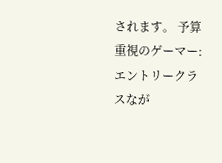されます。 予算重視のゲーマー:エントリークラスなが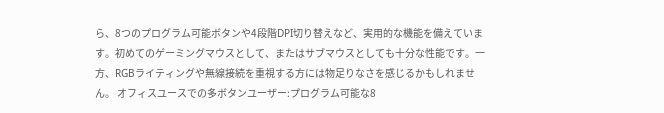ら、8つのプログラム可能ボタンや4段階DPI切り替えなど、実用的な機能を備えています。初めてのゲーミングマウスとして、またはサブマウスとしても十分な性能です。一方、RGBライティングや無線接続を重視する方には物足りなさを感じるかもしれません。 オフィスユースでの多ボタンユーザー:プログラム可能な8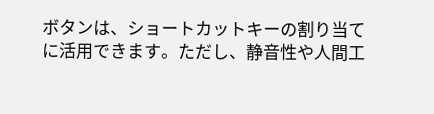ボタンは、ショートカットキーの割り当てに活用できます。ただし、静音性や人間工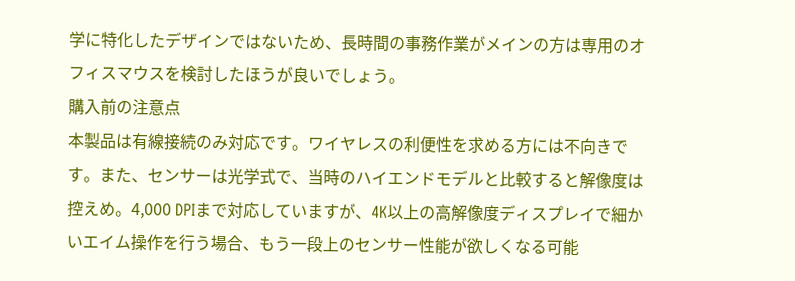学に特化したデザインではないため、長時間の事務作業がメインの方は専用のオフィスマウスを検討したほうが良いでしょう。
購入前の注意点
本製品は有線接続のみ対応です。ワイヤレスの利便性を求める方には不向きです。また、センサーは光学式で、当時のハイエンドモデルと比較すると解像度は控えめ。4,000 DPIまで対応していますが、4K以上の高解像度ディスプレイで細かいエイム操作を行う場合、もう一段上のセンサー性能が欲しくなる可能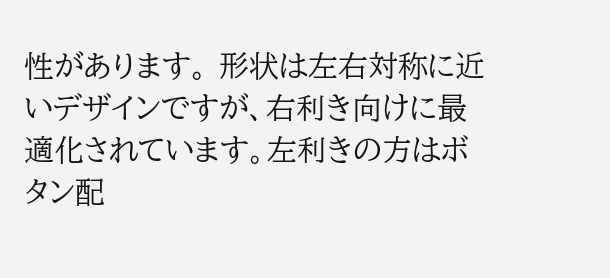性があります。 形状は左右対称に近いデザインですが、右利き向けに最適化されています。左利きの方はボタン配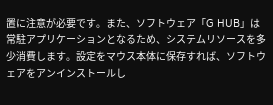置に注意が必要です。また、ソフトウェア「G HUB」は常駐アプリケーションとなるため、システムリソースを多少消費します。設定をマウス本体に保存すれば、ソフトウェアをアンインストールし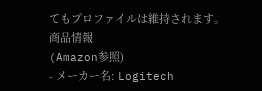てもプロファイルは維持されます。
商品情報
(Amazon参照)
- メーカー名: Logitech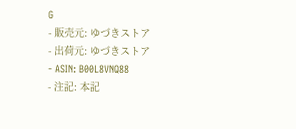G
- 販売元: ゆづきストア
- 出荷元: ゆづきストア
- ASIN: B00L8VNQ88
- 注記: 本記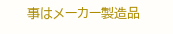事はメーカー製造品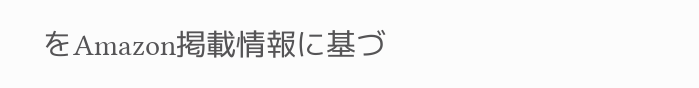をAmazon掲載情報に基づ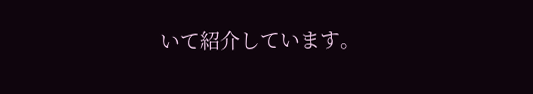いて紹介しています。